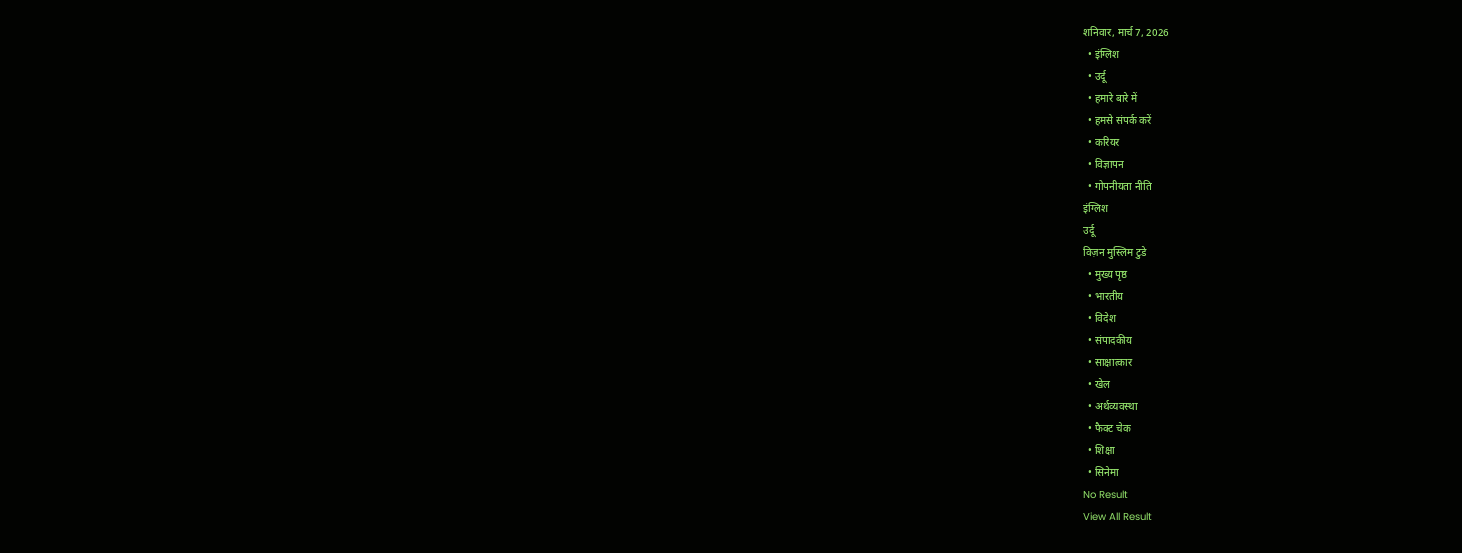शनिवार, मार्च 7, 2026
  • इंग्लिश
  • उर्दू
  • हमारे बारे में
  • हमसे संपर्क करें
  • करियर
  • विज्ञापन
  • गोपनीयता नीति
इंग्लिश
उर्दू
विज़न मुस्लिम टुडे
  • मुख्य पृष्ठ
  • भारतीय
  • विदेश
  • संपादकीय
  • साक्षात्कार
  • खेल
  • अर्थव्यवस्था
  • फैक्ट चेक
  • शिक्षा
  • सिनेमा
No Result
View All Result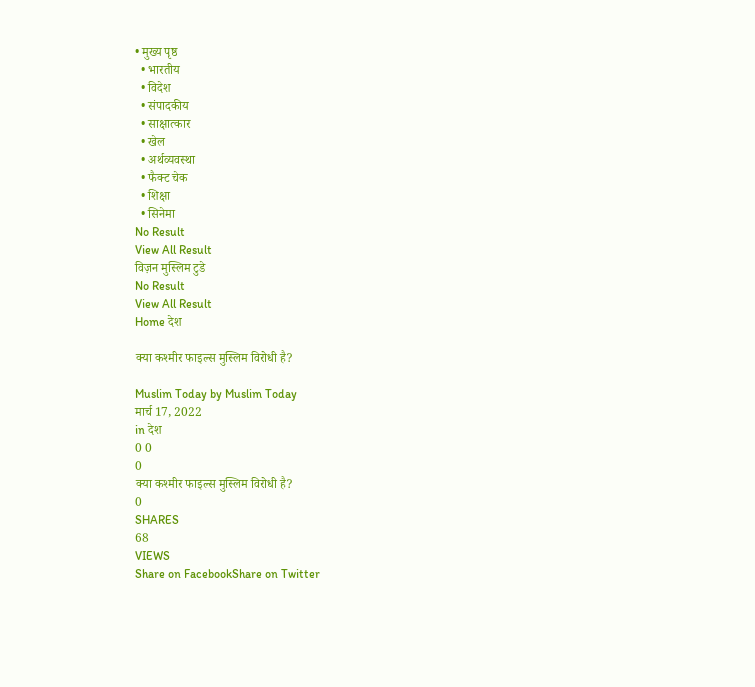• मुख्य पृष्ठ
  • भारतीय
  • विदेश
  • संपादकीय
  • साक्षात्कार
  • खेल
  • अर्थव्यवस्था
  • फैक्ट चेक
  • शिक्षा
  • सिनेमा
No Result
View All Result
विज़न मुस्लिम टुडे
No Result
View All Result
Home देश

क्या कश्मीर फाइल्स मुस्लिम विरोधी है?

Muslim Today by Muslim Today
मार्च 17, 2022
in देश
0 0
0
क्या कश्मीर फाइल्स मुस्लिम विरोधी है?
0
SHARES
68
VIEWS
Share on FacebookShare on Twitter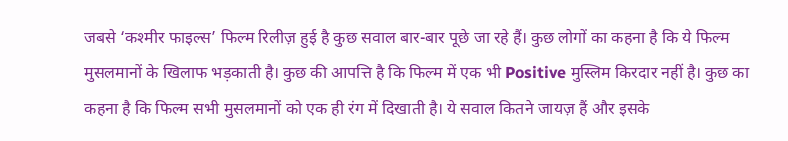जबसे ‘कश्मीर फाइल्स’ फिल्म रिलीज़ हुई है कुछ सवाल बार-बार पूछे जा रहे हैं। कुछ लोगों का कहना है कि ये फिल्म मुसलमानों के खिलाफ भड़काती है। कुछ की आपत्ति है कि फिल्म में एक भी Positive मुस्लिम किरदार नहीं है। कुछ का कहना है कि फिल्म सभी मुसलमानों को एक ही रंग में दिखाती है। ये सवाल कितने जायज़ हैं और इसके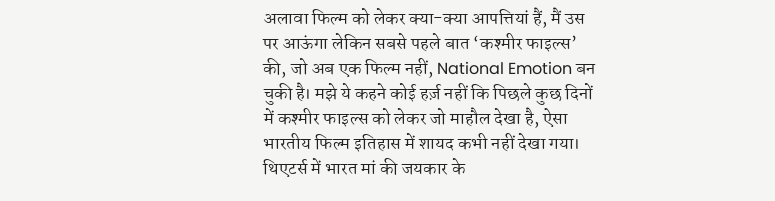अलावा फिल्म को लेकर क्या-क्या आपत्तियां हैं, मैं उस पर आऊंगा लेकिन सबसे पहले बात ‘कश्मीर फाइल्स’ की, जो अब एक फिल्म नहीं, National Emotion बन चुकी है। मझे ये कहने कोई हर्ज़ नहीं कि पिछले कुछ दिनों में कश्मीर फाइल्स को लेकर जो माहौल देखा है, ऐसा भारतीय फिल्म इतिहास में शायद कभी नहीं देखा गया। थिएटर्स में भारत मां की जयकार के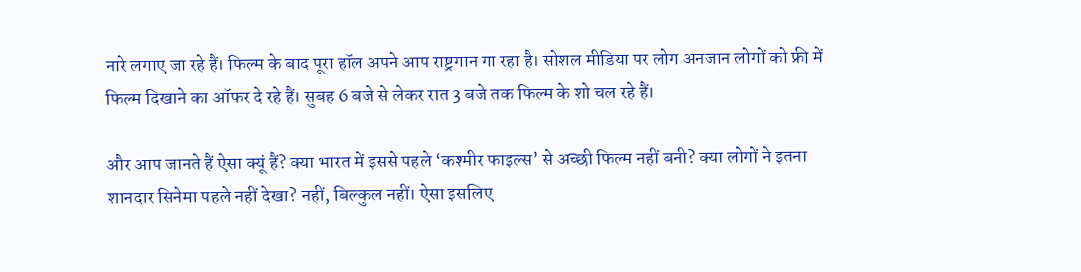नारे लगाए जा रहे हैं। फिल्म के बाद पूरा हॉल अपने आप राष्ट्रगान गा रहा है। सोशल मीडिया पर लोग अनजान लोगों को फ्री में फिल्म दिखाने का ऑफर दे रहे हैं। सुबह 6 बजे से लेकर रात 3 बजे तक फिल्म के शो चल रहे हैं।

और आप जानते हैं ऐसा क्यूं हैं? क्या भारत में इससे पहले ‘कश्मीर फाइल्स’ से अच्छी फिल्म नहीं बनी? क्या लोगों ने इतना शानदार सिनेमा पहले नहीं देखा? नहीं, बिल्कुल नहीं। ऐसा इसलिए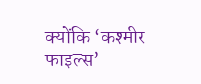क्योंकि ‘कश्मीर फाइल्स’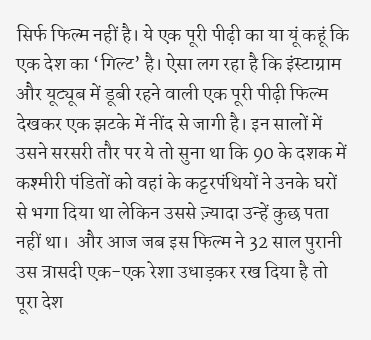सिर्फ फिल्म नहीं है। ये एक पूरी पीढ़ी का या यूं कहूं कि एक देश का ‘गिल्ट’ है। ऐसा लग रहा है कि इंस्टाग्राम और यूट्यूब में डूबी रहने वाली एक पूरी पीढ़ी फिल्म देखकर एक झटके में नींद से जागी है। इन सालों में उसने सरसरी तौर पर ये तो सुना था कि 90 के दशक में कश्मीरी पंडितों को वहां के कट्टरपंथियों ने उनके घरों से भगा दिया था लेकिन उससे ज़्यादा उन्हें कुछ पता नहीं था।  और आज जब इस फिल्म ने 32 साल पुरानी उस त्रासदी एक-एक रेशा उधाड़कर रख दिया है तो पूरा देश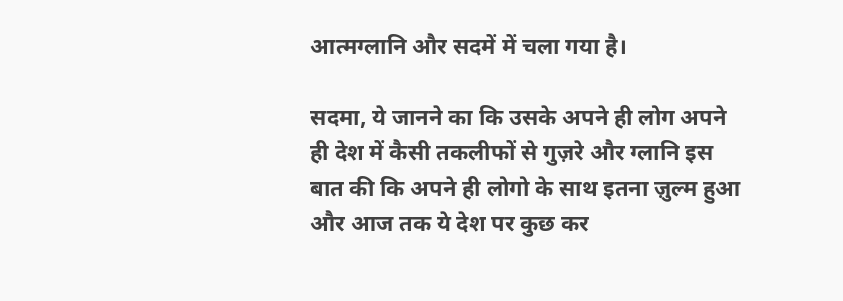आत्मग्लानि और सदमें में चला गया है।

सदमा, ये जानने का कि उसके अपने ही लोग अपने ही देश में कैसी तकलीफों से गुज़रे और ग्लानि इस बात की कि अपने ही लोगो के साथ इतना ज़ुल्म हुआ और आज तक ये देश पर कुछ कर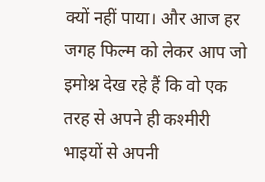क्यों नहीं पाया। और आज हर जगह फिल्म को लेकर आप जो इमोश्न देख रहे हैं कि वो एक तरह से अपने ही कश्मीरी भाइयों से अपनी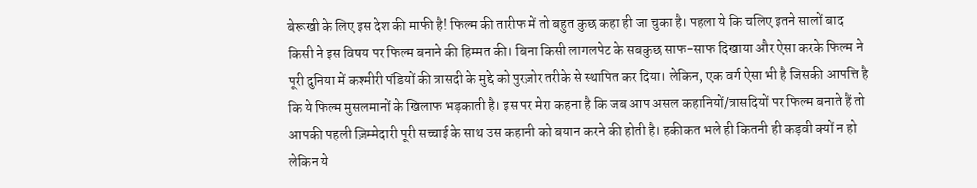बेरूखी के लिए इस देश की माफी है! फिल्म की तारीफ में तो बहुत कुछ कहा ही जा चुका है। पहला ये कि चलिए इतने सालों बाद किसी ने इस विषय पर फिल्म बनाने की हिम्मत की। बिना किसी लागलपेट के सबकुछ साफ-साफ दिखाया और ऐसा करके फिल्म ने पूरी दुनिया में कश्मीरी पंडियों की त्रासदी के मुद्दे को पुरज़ोर तरीके से स्थापित कर दिया। लेकिन, एक वर्ग ऐसा भी है जिसकी आपत्ति है कि ये फिल्म मुसलमानों के खिलाफ भड़काती है। इस पर मेरा कहना है कि जब आप असल कहानियों/त्रासदियों पर फिल्म बनाते हैं तो आपकी पहली ज़िम्मेदारी पूरी सच्चाई के साथ उस कहानी को बयान करने की होती है। हकीकत भले ही कितनी ही कड़वी क्यों न हो लेकिन ये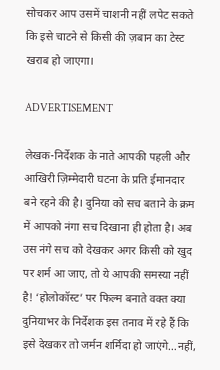सोचकर आप उसमें चाशनी नहीं लपेट सकते कि इसे चाटने से किसी की ज़बान का टेस्ट खराब हो जाएगा।

ADVERTISEMENT

लेखक-निर्देशक के नाते आपकी पहली और आखिरी ज़िम्मेदारी घटना के प्रति ईमानदार बने रहने की है। दुनिया को सच बताने के क्रम में आपको नंगा सच दिखाना ही होता है। अब उस नंगे सच को देखकर अगर किसी को खुद पर शर्म आ जाए, तो ये आपकी समस्या नहीं है! ‘होलोकॉस्ट’ पर फिल्म बनाते वक्त क्या दुनियाभर के निर्देशक इस तनाव में रहे हैं कि इसे देखकर तो जर्मन शर्मिंदा हो जाएंगे…नहीं,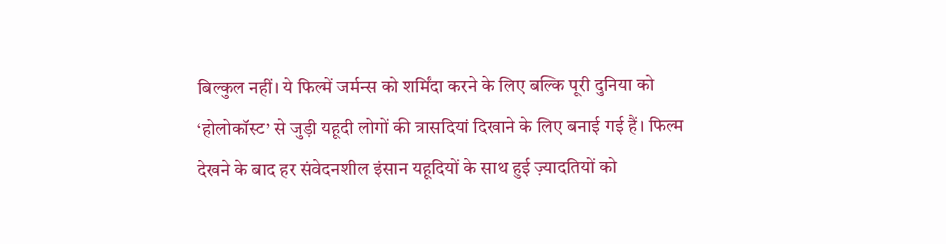बिल्कुल नहीं। ये फिल्में जर्मन्स को शर्मिंदा करने के लिए बल्कि पूरी दुनिया को ‘होलोकॉस्ट’ से जुड़ी यहूदी लोगों की त्रासदियां दिखाने के लिए बनाई गई हैं। फिल्म देखने के बाद हर संवेदनशील इंसान यहूदियों के साथ हुई ज़्यादतियों को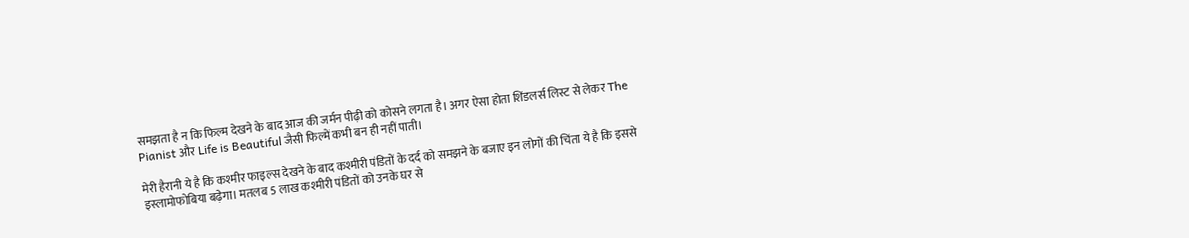समझता है न कि फिल्म देखने के बाद आज की जर्मन पीढ़ी को कोसने लगता है। अगर ऐसा होता शिंडलर्स लिस्ट से लेकर The Pianist और Life is Beautiful जैसी फिल्में कभी बन ही नहीं पाती।

मेरी हैरानी ये है कि कश्मीर फाइल्स देखने के बाद कश्मीरी पंडितों के दर्द को समझने के बजाए इन लोगों की चिंता ये है कि इससे इस्लामोफोबिया बढ़ेगा। मतलब 5 लाख कश्मीरी पंडितों को उनके घर से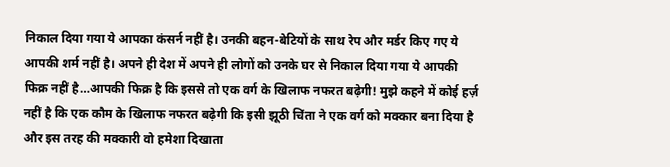निकाल दिया गया ये आपका कंसर्न नहीं है। उनकी बहन-बेटियों के साथ रेप और मर्डर किए गए ये आपकी शर्म नहीं है। अपने ही देश में अपने ही लोगों को उनके घर से निकाल दिया गया ये आपकी फिक्र नहीं है…आपकी फिक्र है कि इससे तो एक वर्ग के खिलाफ नफरत बढ़ेगी! मुझे कहने में कोई हर्ज़ नहीं है कि एक कौम के खिलाफ नफरत बढ़ेगी कि इसी झूठी चिंता ने एक वर्ग को मक्कार बना दिया है और इस तरह की मक्कारी वो हमेशा दिखाता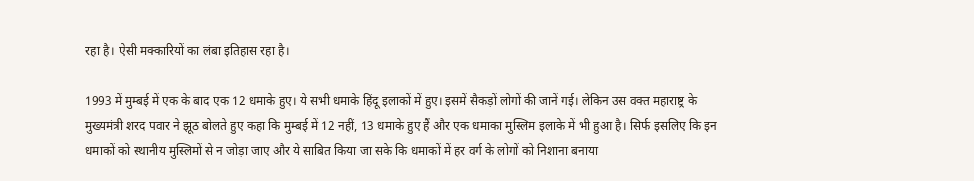रहा है। ऐसी मक्कारियों का लंबा इतिहास रहा है।

1993 में मुम्बई में एक के बाद एक 12 धमाके हुए। ये सभी धमाके हिंदू इलाकों में हुए। इसमें सैकड़ों लोगों की जानें गई। लेकिन उस वक्त महाराष्ट्र के मुख्यमंत्री शरद पवार ने झूठ बोलते हुए कहा कि मुम्बई में 12 नहीं, 13 धमाके हुए हैं और एक धमाका मुस्लिम इलाके में भी हुआ है। सिर्फ इसलिए कि इन धमाकों को स्थानीय मुस्लिमों से न जोड़ा जाए और ये साबित किया जा सके कि धमाकों में हर वर्ग के लोगों को निशाना बनाया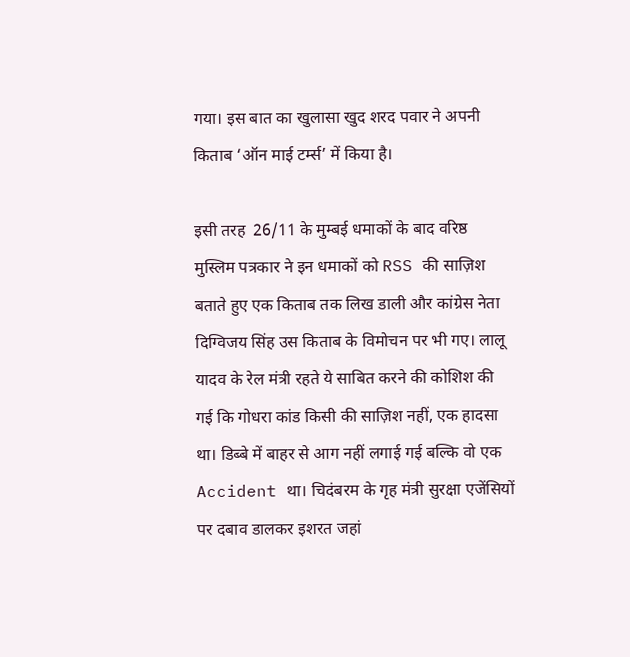गया। इस बात का खुलासा खुद शरद पवार ने अपनी किताब ‘ऑन माई टर्म्स’ में किया है।

इसी तरह  26/11 के मुम्बई धमाकों के बाद वरिष्ठ मुस्लिम पत्रकार ने इन धमाकों को RSS की साज़िश बताते हुए एक किताब तक लिख डाली और कांग्रेस नेता दिग्विजय सिंह उस किताब के विमोचन पर भी गए। लालू यादव के रेल मंत्री रहते ये साबित करने की कोशिश की गई कि गोधरा कांड किसी की साज़िश नहीं, एक हादसा था। डिब्बे में बाहर से आग नहीं लगाई गई बल्कि वो एक Accident था। चिदंबरम के गृह मंत्री सुरक्षा एजेंसियों पर दबाव डालकर इशरत जहां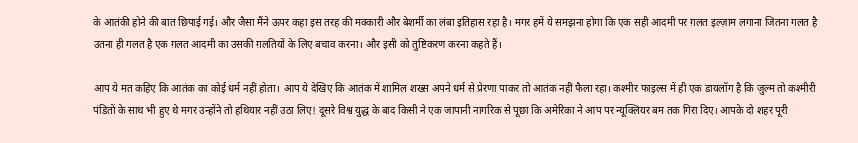के आतंकी होने की बात छिपाई गई। और जैसा मैंने ऊपर कहा इस तरह की मक्कारी और बेशर्मी का लंबा इतिहास रहा है। मगर हमें ये समझना होगा कि एक सही आदमी पर ग़लत इल्ज़ाम लगाना जितना गलत है उतना ही गलत है एक ग़लत आदमी का उसकी ग़लतियों के लिए बचाव करना। और इसी को तुष्टिकरण करना कहते हैं।

आप ये मत कहिए कि आतंक का कोई धर्म नहीं होता। आप ये देखिए कि आतंक में शामिल शख्स अपने धर्म से प्रेरणा पाकर तो आतंक नहीं फैला रहा। कश्मीर फाइल्स में ही एक डायलॉग है कि ज़ुल्म तो कश्मीरी पंडितों के साथ भी हुए थे मगर उन्होंने तो हथियार नहीं उठा लिए! दूसरे विश्व युद्ध के बाद किसी ने एक जापानी नागरिक से पूछा कि अमेरिका ने आप पर न्यूक्लियर बम तक गिरा दिए। आपके दो शहर पूरी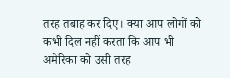तरह तबाह कर दिए। क्या आप लोगों को कभी दिल नहीं करता कि आप भी अमेरिका को उसी तरह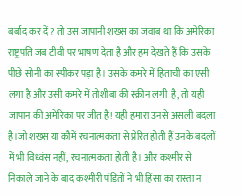बर्बाद कर दें? तो उस जापानी शख्स का जवाब था कि अमेरिका राष्ट्रपति जब टीवी पर भाषण देता है और हम देखते हैं कि उसके पीछे सोनी का स्पीकर पड़ा है। उसके कमरे में हिताची का एसी लगा है और उसी कमरे में तोशीबा की स्क्रीन लगी  है, तो यही जापान की अमेरिका पर जीत है! यही हमारा उनसे असली बदला है।जो शख्स या कौमें रचनात्मकता से प्रेरित होती हैं उनके बदलों में भी विध्वंस नहीं, रचनात्मकता होती है। और कश्मीर से निकाले जाने के बाद कश्मीरी पंडितों ने भी हिंसा का रास्ता न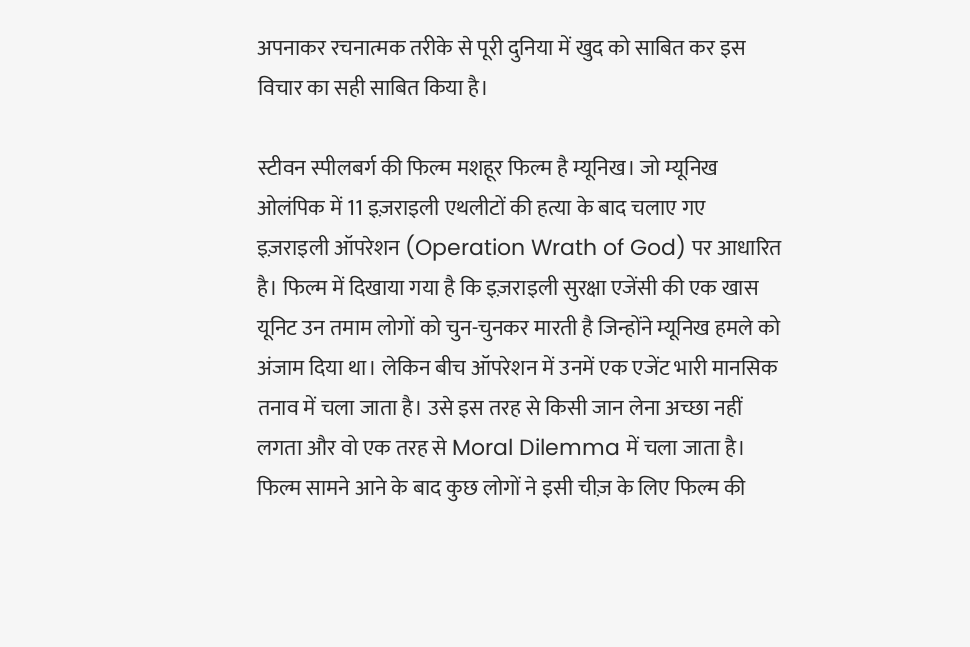अपनाकर रचनात्मक तरीके से पूरी दुनिया में खुद को साबित कर इस विचार का सही साबित किया है।

स्टीवन स्पीलबर्ग की फिल्म मशहूर फिल्म है म्यूनिख। जो म्यूनिख ओलंपिक में 11 इज़राइली एथलीटों की हत्या के बाद चलाए गए इज़राइली ऑपरेशन (Operation Wrath of God) पर आधारित है। फिल्म में दिखाया गया है कि इज़राइली सुरक्षा एजेंसी की एक खास यूनिट उन तमाम लोगों को चुन-चुनकर मारती है जिन्होंने म्यूनिख हमले को अंजाम दिया था। लेकिन बीच ऑपरेशन में उनमें एक एजेंट भारी मानसिक तनाव में चला जाता है। उसे इस तरह से किसी जान लेना अच्छा नहीं लगता और वो एक तरह से Moral Dilemma में चला जाता है। फिल्म सामने आने के बाद कुछ लोगों ने इसी चीज़ के लिए फिल्म की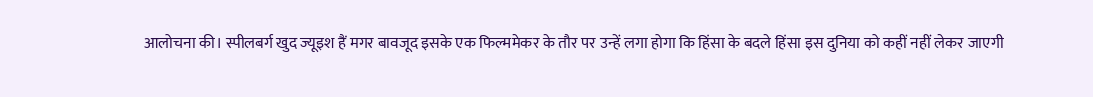आलोचना की। स्पीलबर्ग खुद ज्यूइश हैं मगर बावजूद इसके एक फिल्ममेकर के तौर पर उन्हें लगा होगा कि हिंसा के बदले हिंसा इस दुनिया को कहीं नहीं लेकर जाएगी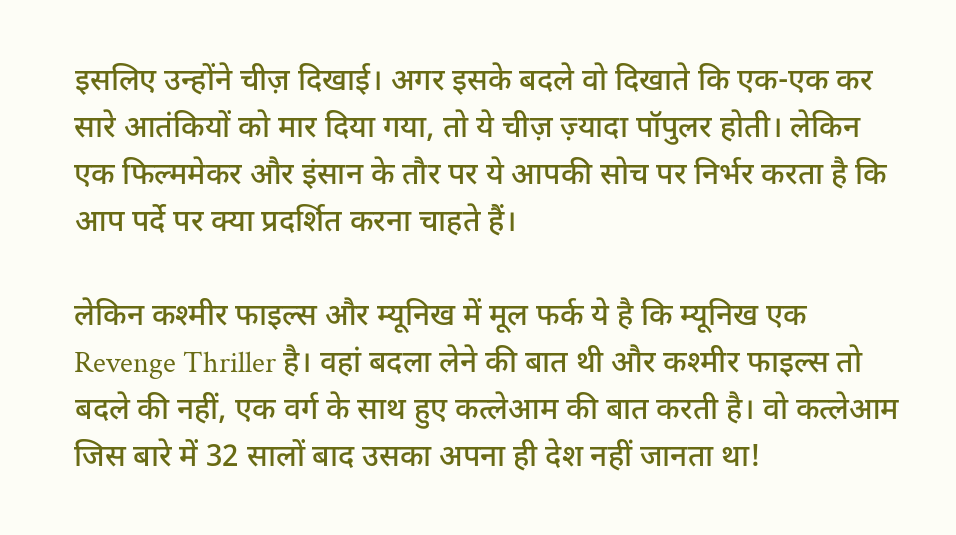इसलिए उन्होंने चीज़ दिखाई। अगर इसके बदले वो दिखाते कि एक-एक कर सारे आतंकियों को मार दिया गया, तो ये चीज़ ज़्यादा पॉपुलर होती। लेकिन एक फिल्ममेकर और इंसान के तौर पर ये आपकी सोच पर निर्भर करता है कि आप पर्दे पर क्या प्रदर्शित करना चाहते हैं।

लेकिन कश्मीर फाइल्स और म्यूनिख में मूल फर्क ये है कि म्यूनिख एक Revenge Thriller है। वहां बदला लेने की बात थी और कश्मीर फाइल्स तो बदले की नहीं, एक वर्ग के साथ हुए कत्लेआम की बात करती है। वो कत्लेआम जिस बारे में 32 सालों बाद उसका अपना ही देश नहीं जानता था!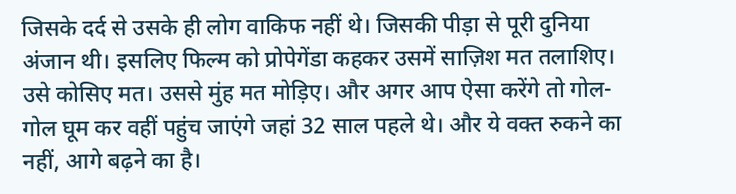जिसके दर्द से उसके ही लोग वाकिफ नहीं थे। जिसकी पीड़ा से पूरी दुनिया अंजान थी। इसलिए फिल्म को प्रोपेगेंडा कहकर उसमें साज़िश मत तलाशिए। उसे कोसिए मत। उससे मुंह मत मोड़िए। और अगर आप ऐसा करेंगे तो गोल-गोल घूम कर वहीं पहुंच जाएंगे जहां 32 साल पहले थे। और ये वक्त रुकने का नहीं, आगे बढ़ने का है।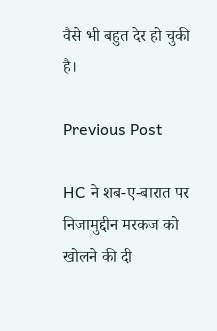वैसे भी बहुत देर हो चुकी है।

Previous Post

HC ने शब-ए-बारात पर निजामुद्दीन मरकज को खोलने की दी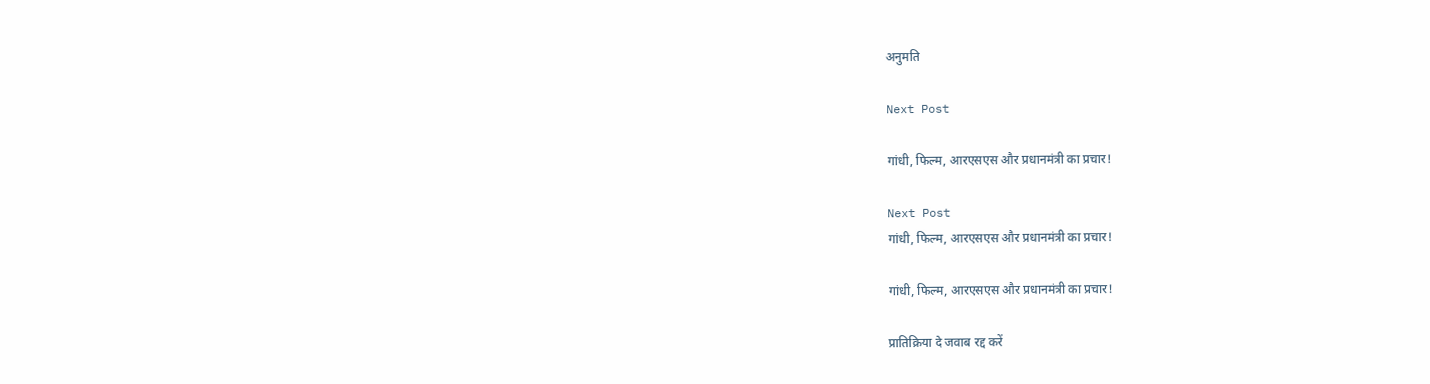अनुमति

Next Post

गांधी, फिल्म, आरएसएस और प्रधानमंत्री का प्रचार!

Next Post
गांधी, फिल्म, आरएसएस और प्रधानमंत्री का प्रचार!

गांधी, फिल्म, आरएसएस और प्रधानमंत्री का प्रचार!

प्रातिक्रिया दे जवाब रद्द करें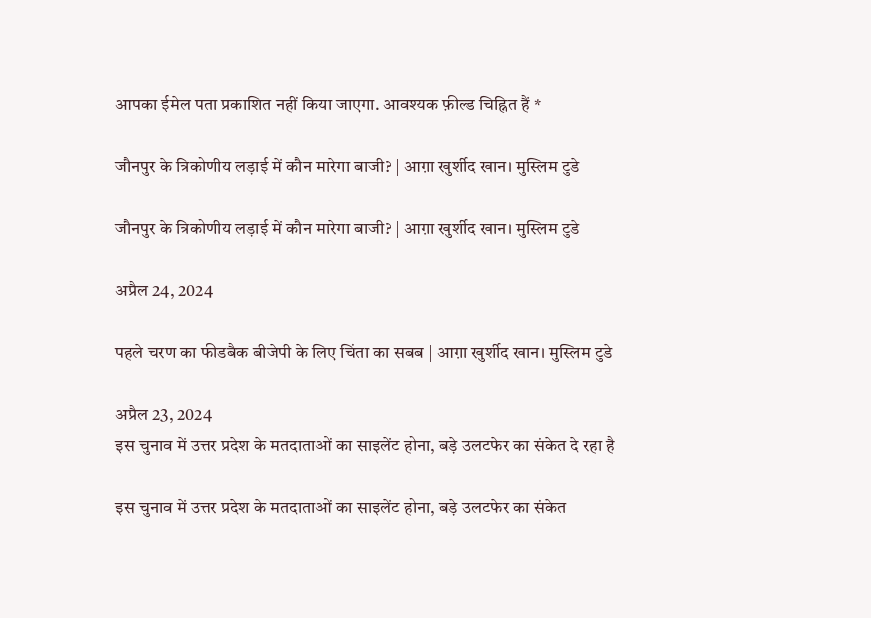आपका ईमेल पता प्रकाशित नहीं किया जाएगा. आवश्यक फ़ील्ड चिह्नित हैं *

जौनपुर के त्रिकोणीय लड़ाई में कौन मारेगा बाजी? | आग़ा खुर्शीद खान। मुस्लिम टुडे

जौनपुर के त्रिकोणीय लड़ाई में कौन मारेगा बाजी? | आग़ा खुर्शीद खान। मुस्लिम टुडे

अप्रैल 24, 2024

पहले चरण का फीडबैक बीजेपी के लिए चिंता का सबब | आग़ा खुर्शीद खान। मुस्लिम टुडे

अप्रैल 23, 2024
इस चुनाव में उत्तर प्रदेश के मतदाताओं का साइलेंट होना, बड़े उलटफेर का संकेत दे रहा है

इस चुनाव में उत्तर प्रदेश के मतदाताओं का साइलेंट होना, बड़े उलटफेर का संकेत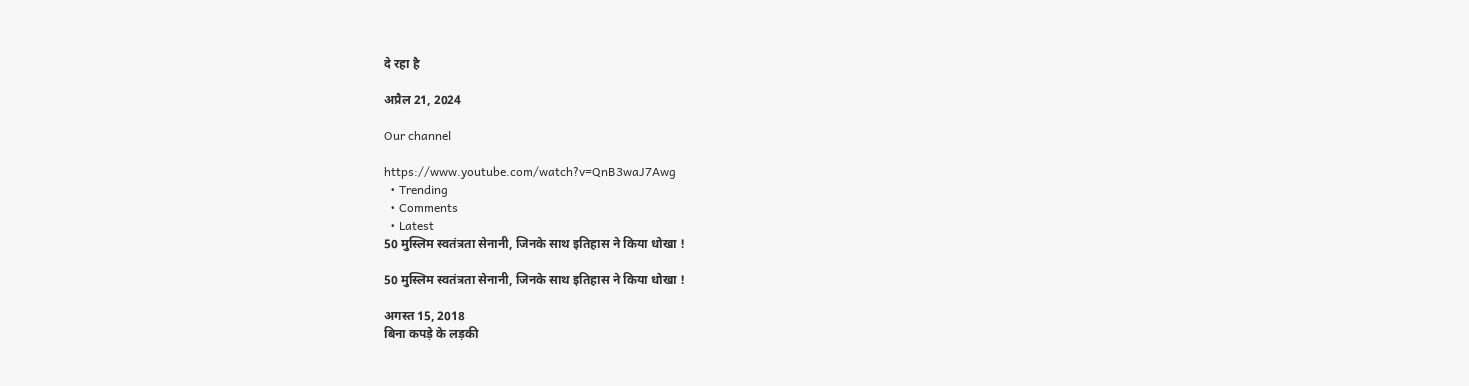दे रहा है

अप्रैल 21, 2024

Our channel

https://www.youtube.com/watch?v=QnB3waJ7Awg
  • Trending
  • Comments
  • Latest
50 मुस्लिम स्वतंत्रता सेनानी, जिनके साथ इतिहास ने किया धोखा !

50 मुस्लिम स्वतंत्रता सेनानी, जिनके साथ इतिहास ने किया धोखा !

अगस्त 15, 2018
बिना कपड़े के लड़की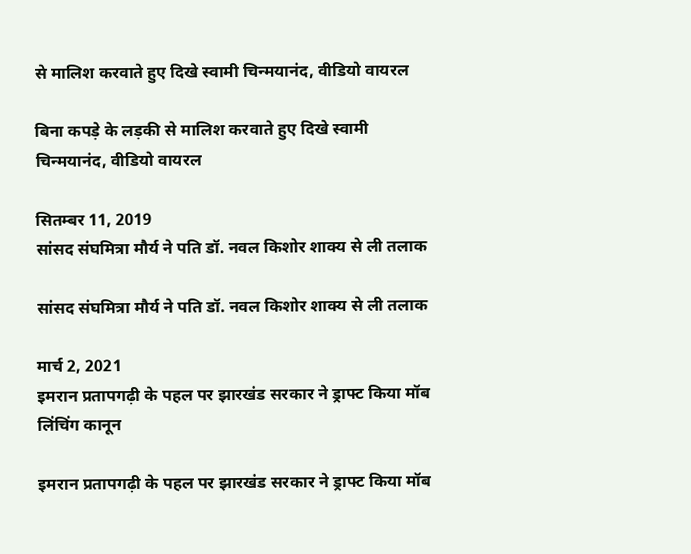से मालिश करवाते हुए दिखे स्वामी चिन्मयानंद, वीडियो वायरल

बिना कपड़े के लड़की से मालिश करवाते हुए दिखे स्वामी चिन्मयानंद, वीडियो वायरल

सितम्बर 11, 2019
सांसद संघमित्रा मौर्य ने पति डॉ. नवल किशोर शाक्य से ली तलाक

सांसद संघमित्रा मौर्य ने पति डॉ. नवल किशोर शाक्य से ली तलाक

मार्च 2, 2021
इमरान प्रतापगढ़ी के पहल पर झारखंड सरकार ने ड्राफ्ट किया मॉब लिंचिंग कानून

इमरान प्रतापगढ़ी के पहल पर झारखंड सरकार ने ड्राफ्ट किया मॉब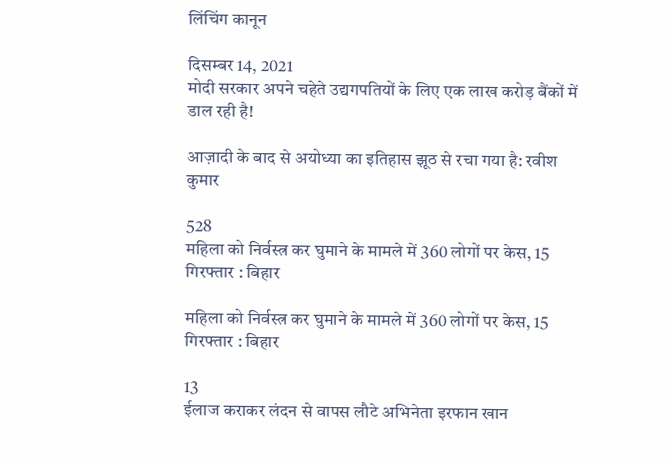लिंचिंग कानून

दिसम्बर 14, 2021
मोदी सरकार अपने चहेते उद्यगपतियों के लिए एक लाख करोड़ बैंकों में डाल रही है!

आज़ादी के बाद से अयोध्या का इतिहास झूठ से रचा गया है: रवीश कुमार

528
महिला को निर्वस्त्र कर घुमाने के मामले में 360 लोगों पर केस, 15 गिरफ्तार : बिहार

महिला को निर्वस्त्र कर घुमाने के मामले में 360 लोगों पर केस, 15 गिरफ्तार : बिहार

13
ईलाज कराकर लंदन से वापस लौटे अभिनेता इरफान खान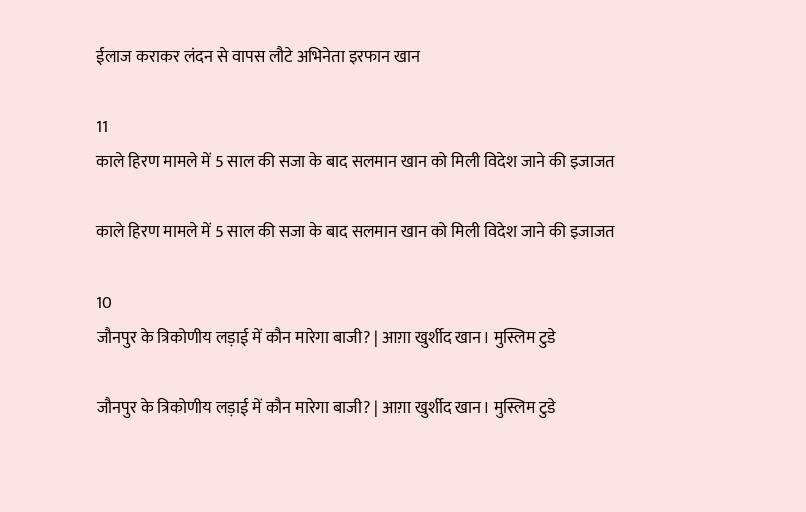ईलाज कराकर लंदन से वापस लौटे अभिनेता इरफान खान

11
काले हिरण मामले में 5 साल की सजा के बाद सलमान खान को मिली विदेश जाने की इजाजत

काले हिरण मामले में 5 साल की सजा के बाद सलमान खान को मिली विदेश जाने की इजाजत

10
जौनपुर के त्रिकोणीय लड़ाई में कौन मारेगा बाजी? | आग़ा खुर्शीद खान। मुस्लिम टुडे

जौनपुर के त्रिकोणीय लड़ाई में कौन मारेगा बाजी? | आग़ा खुर्शीद खान। मुस्लिम टुडे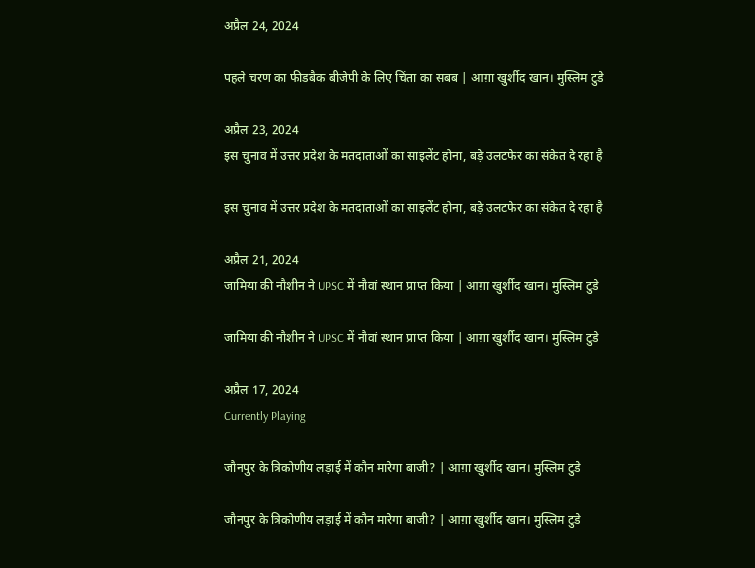अप्रैल 24, 2024

पहले चरण का फीडबैक बीजेपी के लिए चिंता का सबब | आग़ा खुर्शीद खान। मुस्लिम टुडे

अप्रैल 23, 2024
इस चुनाव में उत्तर प्रदेश के मतदाताओं का साइलेंट होना, बड़े उलटफेर का संकेत दे रहा है

इस चुनाव में उत्तर प्रदेश के मतदाताओं का साइलेंट होना, बड़े उलटफेर का संकेत दे रहा है

अप्रैल 21, 2024
जामिया की नौशीन ने UPSC में नौवां स्थान प्राप्त किया | आग़ा खुर्शीद खान। मुस्लिम टुडे

जामिया की नौशीन ने UPSC में नौवां स्थान प्राप्त किया | आग़ा खुर्शीद खान। मुस्लिम टुडे

अप्रैल 17, 2024
Currently Playing

जौनपुर के त्रिकोणीय लड़ाई में कौन मारेगा बाजी? | आग़ा खुर्शीद खान। मुस्लिम टुडे

जौनपुर के त्रिकोणीय लड़ाई में कौन मारेगा बाजी? | आग़ा खुर्शीद खान। मुस्लिम टुडे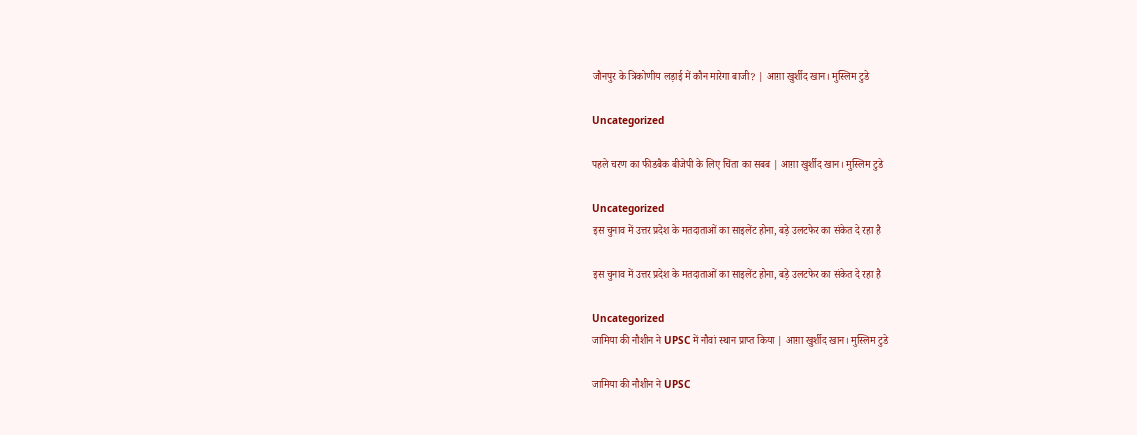जौनपुर के त्रिकोणीय लड़ाई में कौन मारेगा बाजी? | आग़ा खुर्शीद खान। मुस्लिम टुडे

Uncategorized

पहले चरण का फीडबैक बीजेपी के लिए चिंता का सबब | आग़ा खुर्शीद खान। मुस्लिम टुडे

Uncategorized
इस चुनाव में उत्तर प्रदेश के मतदाताओं का साइलेंट होना, बड़े उलटफेर का संकेत दे रहा है

इस चुनाव में उत्तर प्रदेश के मतदाताओं का साइलेंट होना, बड़े उलटफेर का संकेत दे रहा है

Uncategorized
जामिया की नौशीन ने UPSC में नौवां स्थान प्राप्त किया | आग़ा खुर्शीद खान। मुस्लिम टुडे

जामिया की नौशीन ने UPSC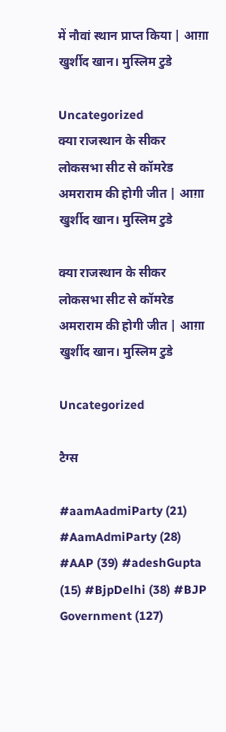में नौवां स्थान प्राप्त किया | आग़ा खुर्शीद खान। मुस्लिम टुडे

Uncategorized
क्या राजस्थान के सीकर लोकसभा सीट से कॉमरेड अमराराम की होगी जीत | आग़ा खुर्शीद खान। मुस्लिम टुडे

क्या राजस्थान के सीकर लोकसभा सीट से कॉमरेड अमराराम की होगी जीत | आग़ा खुर्शीद खान। मुस्लिम टुडे

Uncategorized

टैग्स

#aamAadmiParty (21) #AamAdmiParty (28) #AAP (39) #adeshGupta (15) #BjpDelhi (38) #BJP Government (127)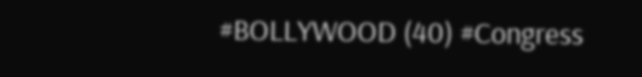#BOLLYWOOD (40) #Congress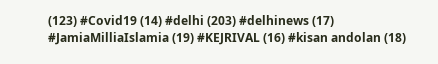(123) #Covid19 (14) #delhi (203) #delhinews (17) #JamiaMilliaIslamia (19) #KEJRIVAL (16) #kisan andolan (18)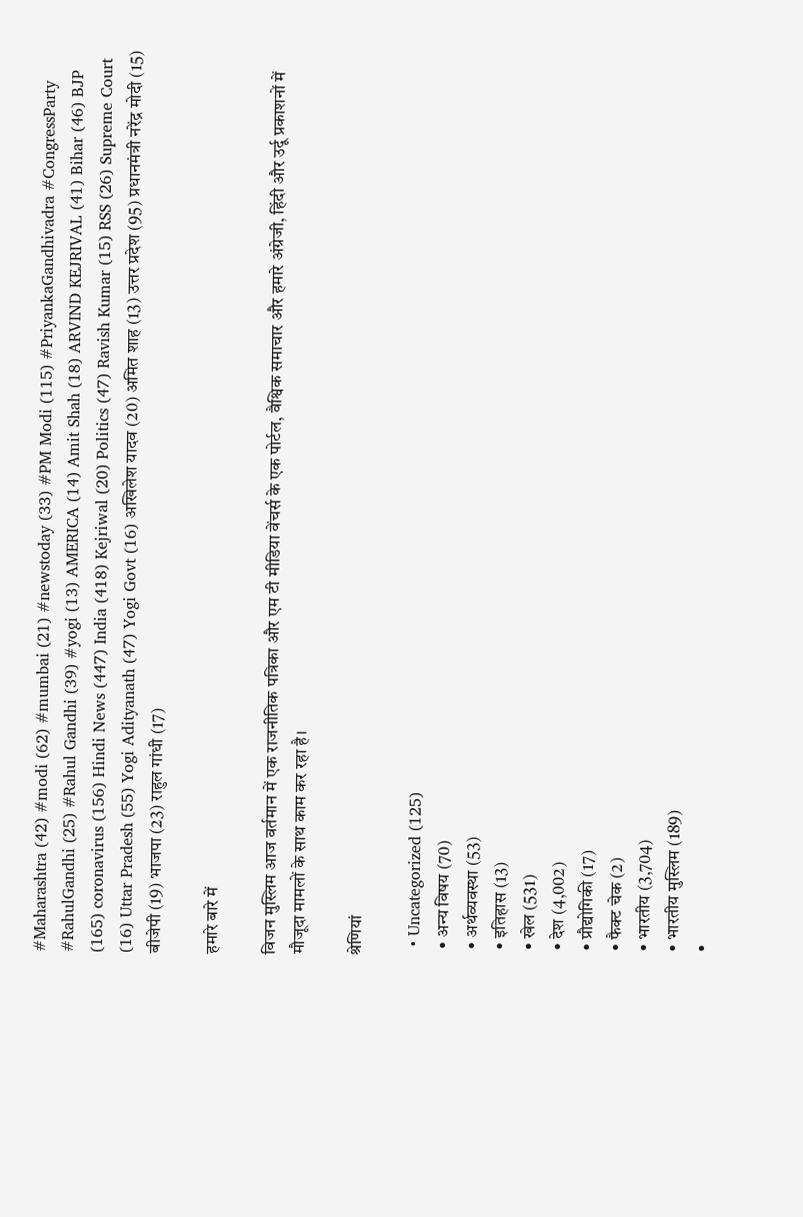#Maharashtra (42) #modi (62) #mumbai (21) #newstoday (33) #PM Modi (115) #PriyankaGandhivadra #CongressParty #RahulGandhi (25) #Rahul Gandhi (39) #yogi (13) AMERICA (14) Amit Shah (18) ARVIND KEJRIVAL (41) Bihar (46) BJP (165) coronavirus (156) Hindi News (447) India (418) Kejriwal (20) Politics (47) Ravish Kumar (15) RSS (26) Supreme Court (16) Uttar Pradesh (55) Yogi Adityanath (47) Yogi Govt (16) अखिलेश यादव (20) अमित शाह (13) उत्तर प्रदेश (95) प्रधानमंत्री नरेंद्र मोदी (15) बीजेपी (19) भाजपा (23) राहुल गांधी (17)

हमारे बारे में

विजन मुस्लिम आज वर्तमान में एक राजनीतिक पत्रिका और एम टी मीडिया वेंचर्स के एक पोर्टल, वैश्विक समाचार और हमारे अंग्रेजी, हिंदी और उर्दू प्रकाशनों में मौजूदा मामलों के साथ काम कर रहा है।

श्रेणियां

  • Uncategorized (125)
  • अन्य विषय (70)
  • अर्थव्यवस्था (53)
  • इतिहास (13)
  • खेल (531)
  • देश (4,002)
  • प्रौद्योगिकी (17)
  • फैक्ट चेक (2)
  • भारतीय (3,704)
  • भारतीय मुस्लिम (189)
  •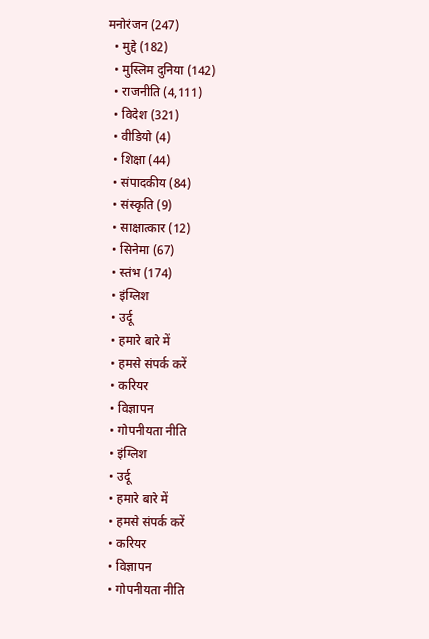मनोरंजन (247)
  • मुद्दे (182)
  • मुस्लिम दुनिया (142)
  • राजनीति (4,111)
  • विदेश (321)
  • वीडियो (4)
  • शिक्षा (44)
  • संपादकीय (84)
  • संस्कृति (9)
  • साक्षात्कार (12)
  • सिनेमा (67)
  • स्तंभ (174)
  • इंग्लिश
  • उर्दू
  • हमारे बारे में
  • हमसे संपर्क करें
  • करियर
  • विज्ञापन
  • गोपनीयता नीति
  • इंग्लिश
  • उर्दू
  • हमारे बारे में
  • हमसे संपर्क करें
  • करियर
  • विज्ञापन
  • गोपनीयता नीति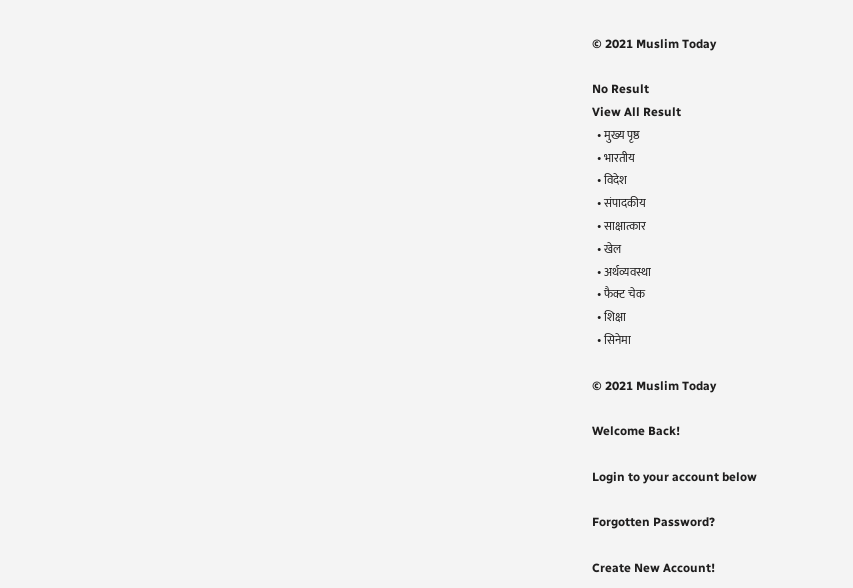© 2021 Muslim Today

No Result
View All Result
  • मुख्य पृष्ठ
  • भारतीय
  • विदेश
  • संपादकीय
  • साक्षात्कार
  • खेल
  • अर्थव्यवस्था
  • फैक्ट चेक
  • शिक्षा
  • सिनेमा

© 2021 Muslim Today

Welcome Back!

Login to your account below

Forgotten Password?

Create New Account!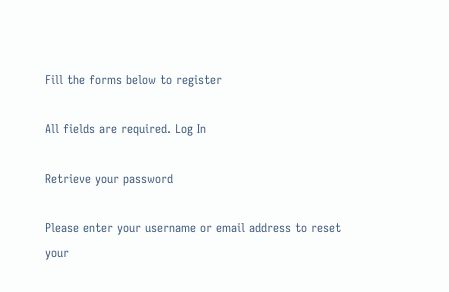Fill the forms below to register

All fields are required. Log In

Retrieve your password

Please enter your username or email address to reset your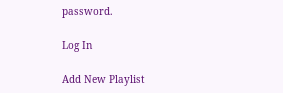password.

Log In

Add New Playlist